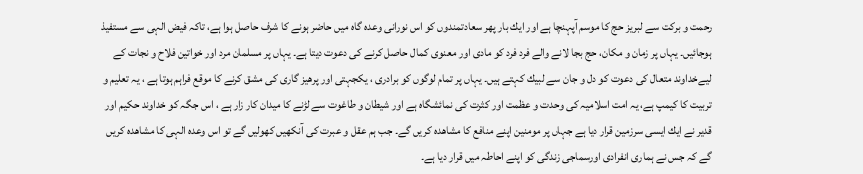رحمت و بركت سے لبريز حج كا موسم آپہنچا ہے اور ايك بار پھر سعادتمندوں كو اس نورانی وعدہ گاہ میں حاضر ہونے كا شرف حاصل ہوا ہے، تاكہ فيض الہی سے مستفيذ ہوجائیں۔ یہاں پر زمان و مكان، حج بجا لانے والے فرد فرد كو مادی اور معنوی كمال حاصل كرنے كی دعوت ديتا ہے۔ یہاں پر مسلمان مرد اور خواتين فلاح و نجات كے لیےخداوند متعال كی دعوت كو دل و جان سے لبيك كہتے ہیں۔ یہاں پر تمام لوگوں كو برادری ، يكجہتی اور پرھيز گاری كی مشق كرنے كا موقع فراہم ہوتا ہے ، یہ تعليم و تربيت كا كيمپ ہے، یہ امت اسلامیہ كی وحدت و عظمت اور كثرت كی نمائشگاہ ہے اور شيطان و طاغوت سے لڑنے كا ميدان كار زار ہے ، اس جگہ كو خداوند حكيم اور قدير نے ايك ايسی سرزمين قرار ديا ہے جہاں پر مومنين اپنے منافع كا مشاھدہ كریں گے۔ جب ہم عقل و عبرت كی آنكھیں كھولیں گے تو اس وعدہ الہی كا مشاھدہ كریں گے كہ جس نے ہماری انفرادی اورسماجی زندگی كو اپنے احاطہ میں قرار ديا ہے۔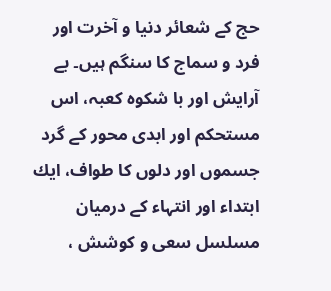حج كے شعائر دنيا و آخرت اور فرد و سماج كا سنگم ہیں۔ بے آرايش اور با شكوہ كعبہ، اس مستحكم اور ابدی محور كے گرد جسموں اور دلوں كا طواف، ايك ابتداء اور انتہاء كے درميان مسلسل سعی و كوشش ،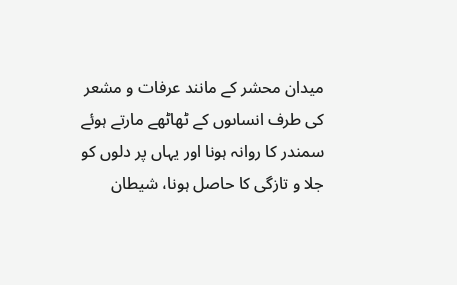ميدان محشر كے مانند عرفات و مشعر كی طرف انساںوں كے ٹھاٹھے مارتے ہوئے سمندر كا روانہ ہونا اور یہاں پر دلوں كو جلا و تازگی كا حاصل ہونا، شيطان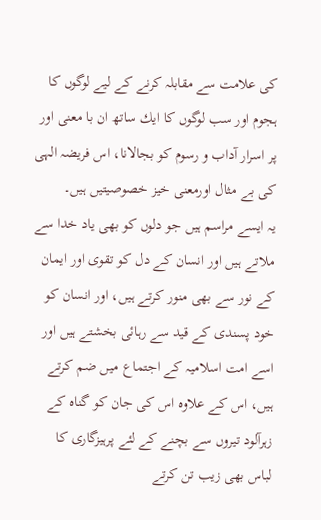كی علامت سے مقابلہ كرنے كے لیے لوگوں كا ہجوم اور سب لوگوں كا ايك ساتھ ان با معنی اور پر اسرار آداب و رسوم كو بجالانا، اس فريضہ الہی كی بے مثال اورمعنی خيز خصوصيتیں ہیں۔
یہ ايسے مراسم ہیں جو دلوں كو بھی ياد خدا سے ملاتے ہیں اور انسان كے دل كو تقوی اور ايمان كے نور سے بھی منور كرتے ہیں، اور انسان كو خود پسندی كے قيد سے رہائی بخشتے ہیں اور اسے امت اسلامیہ كے اجتماع میں ضم كرتے ہیں، اس كے علاوہ اس كی جان كو گناہ كے زہرآلود تيروں سے بچنے كے لئے پرہيزگاری كا لباس بھی زيب تن كرتے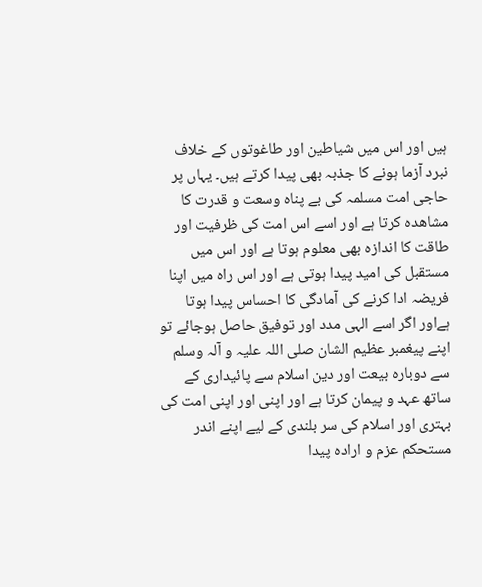ہیں اور اس میں شياطين اور طاغوتوں كے خلاف نبرد آزما ہونے كا جذبہ بھی پيدا كرتے ہیں۔ یہاں پر حاجی امت مسلمہ كی بے پناہ وسعت و قدرت كا مشاھدہ كرتا ہے اور اسے اس امت كی ظرفيت اور طاقت كا اندازہ بھی معلوم ہوتا ہے اور اس میں مستقبل كی اميد پيدا ہوتی ہے اور اس راہ میں اپنا فريضہ ادا كرنے كی آمادگی كا احساس پيدا ہوتا ہےاور اگر اسے الہی مدد اور توفيق حاصل ہوجائے تو اپنے پيغمبر عظيم الشان صلی اللہ علیہ و آلہ وسلم سے دوبارہ بيعت اور دين اسلام سے پائيداری كے ساتھ عہد و پيمان كرتا ہے اور اپنی اور اپنی امت كی بہتری اور اسلام كی سر بلندی كے لیے اپنے اندر مستحكم عزم و ارادہ پيدا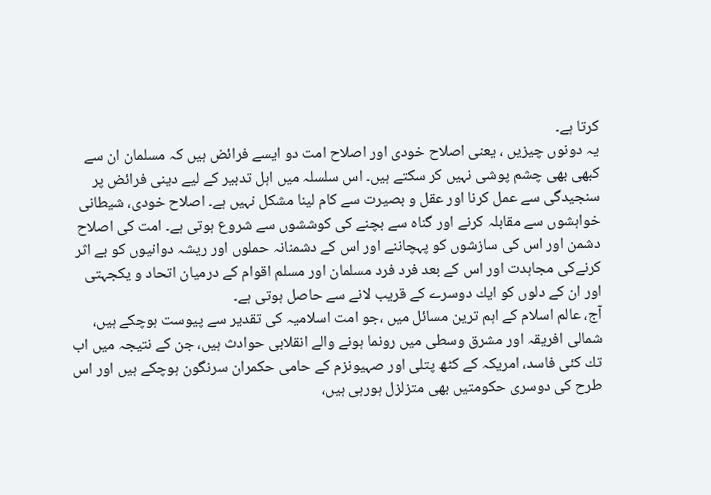كرتا ہے۔
یہ دونوں چيزیں ، يعنی اصلاح خودی اور اصلاح امت دو ايسے فرائض ہیں كہ مسلمان ان سے كبھی بھی چشم پوشی نہیں كر سكتے ہیں۔ اس سلسلہ میں اہل تدبير كے لیے دينی فرائض پر سنجيدگی سے عمل كرنا اور عقل و بصيرت سے كام لينا مشكل نہیں ہے۔ اصلاح خودی، شيطانی خواہشوں سے مقابلہ كرنے اور گناہ سے بچنے كی كوششوں سے شروع ہوتی ہے۔ امت كی اصلاح دشمن اور اس كی سازشوں كو پہچاننے اور اس كے دشمنانہ حملوں اور ريشہ دوانيوں كو بے اثر كرنےكی مجاہدت اور اس كے بعد فرد فرد مسلمان اور مسلم اقوام كے درميان اتحاد و يكجہتی اور ان كے دلوں كو ايك دوسرے كے قريب لانے سے حاصل ہوتی ہے۔
آج، عالم اسلام كے اہم ترين مسائل میں ،جو امت اسلامیہ كی تقدير سے پيوست ہوچكے ہیں، شمالی افريقہ اور مشرق وسطی میں رونما ہونے والے انقلابی حوادث ہیں، جن كے نتيجہ میں اب تك كئی فاسد، امريكہ كے كٹھ پتلی اور صہيونزم كے حامی حكمران سرنگون ہوچكے ہیں اور اس طرح كی دوسری حكومتیں بھی متزلزل ہورہی ہیں،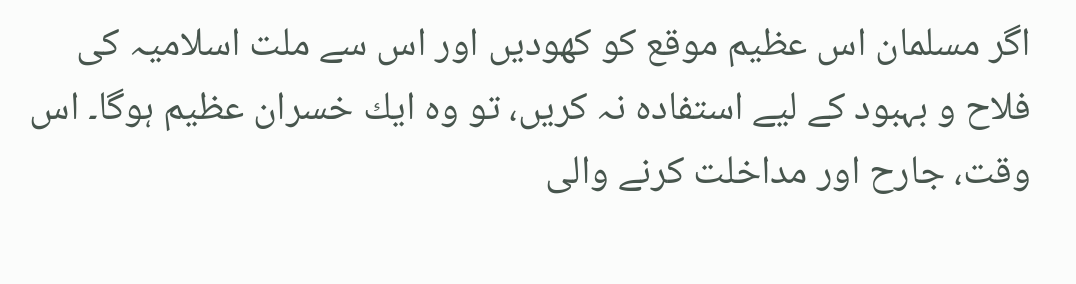اگر مسلمان اس عظيم موقع كو كھودیں اور اس سے ملت اسلامیہ كی فلاح و بہبود كے لیے استفادہ نہ كریں، تو وہ ايك خسران عظيم ہوگا۔ اس وقت، جارح اور مداخلت كرنے والی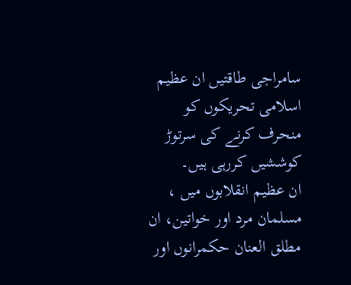سامراجی طاقتیں ان عظيم اسلامی تحريكوں كو منحرف كرنے كی سرتوڑ كوششیں كررہی ہیں۔
ان عظيم انقلابوں میں ، مسلمان مرد اور خواتين، ان مطلق العنان حكمرانوں اور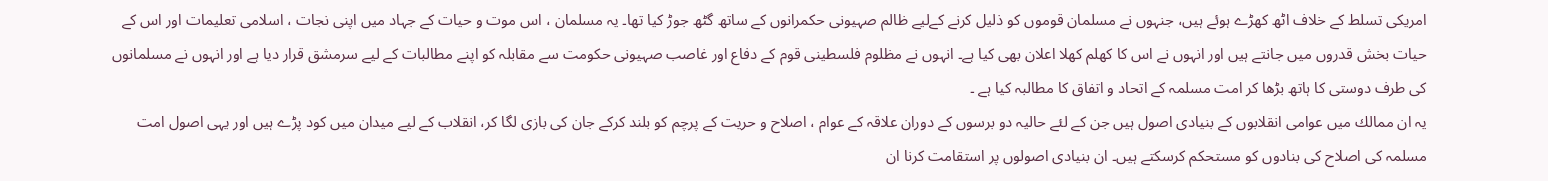امريكی تسلط كے خلاف اٹھ كھڑے ہوئے ہیں، جنہوں نے مسلمان قوموں كو ذليل كرنے كےلیے ظالم صہيونی حكمرانوں كے ساتھ گٹھ جوڑ كيا تھا۔ یہ مسلمان ، اس موت و حيات كے جہاد میں اپنی نجات ، اسلامی تعليمات اور اس كے حيات بخش قدروں میں جانتے ہیں اور انہوں نے اس كا كھلم كھلا اعلان بھی كيا ہے۔ انہوں نے مظلوم فلسطينی قوم كے دفاع اور غاصب صہيونی حكومت سے مقابلہ كو اپنے مطالبات كے لیے سرمشق قرار ديا ہے اور انہوں نے مسلمانوں كی طرف دوستی كا ہاتھ بڑھا كر امت مسلمہ كے اتحاد و اتفاق كا مطالبہ كيا ہے ۔
یہ ان ممالك میں عوامی انقلابوں كے بنيادی اصول ہیں جن كے لئے حالیہ دو برسوں كے دوران علاقہ كے عوام ، اصلاح و حريت كے پرچم كو بلند كركے جان كی بازی لگا كر، انقلاب كے لیے ميدان میں كود پڑے ہیں اور یہی اصول امت مسلمہ كی اصلاح كی بنادوں كو مستحكم كرسكتے ہیں۔ ان بنيادی اصولوں پر استقامت كرنا ان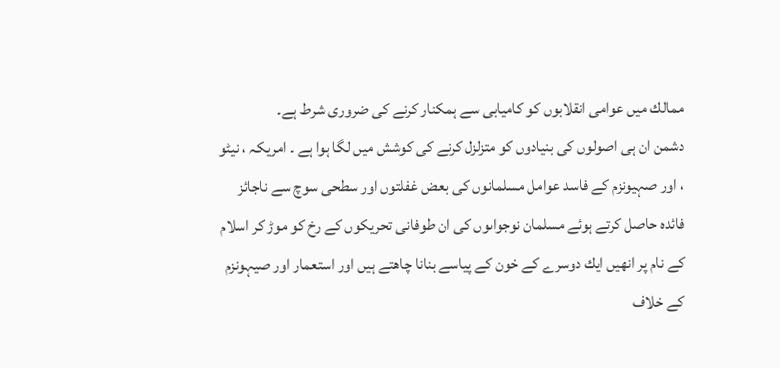ممالك میں عوامی انقلابوں كو كاميابی سے ہمكنار كرنے كی ضروری شرط ہے۔
دشمن ان ہی اصولوں كی بنيادوں كو متزلزل كرنے كی كوشش میں لگا ہوا ہے ۔ امريكہ ، نیٹو ، اور صہيونزم كے فاسد عوامل مسلمانوں كی بعض غفلتوں اور سطحی سوچ سے ناجائز فائدہ حاصل كرتے ہوئے مسلمان نوجواںوں كی ان طوفانی تحريكوں كے رخ كو موڑ كر اسلام كے نام پر انھیں ايك دوسرے كے خون كے پياسے بنانا چاھتے ہیں اور استعمار اور صیہونزم كے خلاف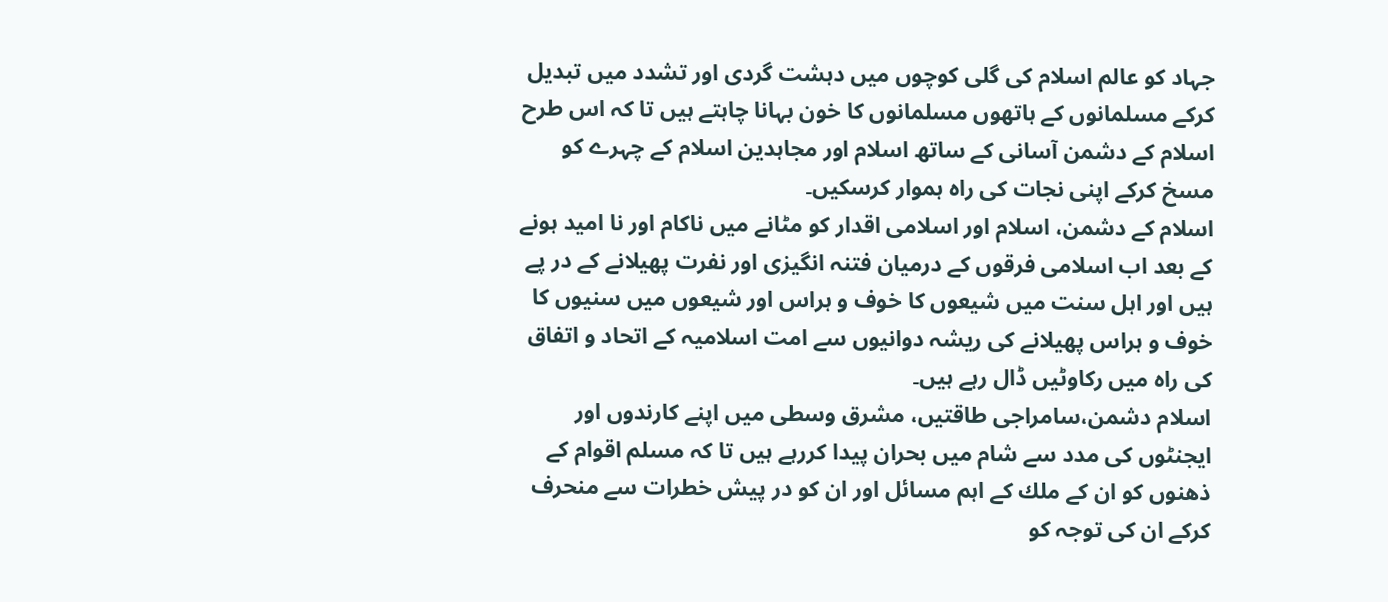جہاد كو عالم اسلام كی گلی كوچوں میں دہشت گردی اور تشدد میں تبديل كركے مسلمانوں كے ہاتھوں مسلمانوں كا خون بہانا چاہتے ہیں تا كہ اس طرح اسلام كے دشمن آسانی كے ساتھ اسلام اور مجاہدين اسلام كے چہرے كو مسخ كركے اپنی نجات كی راہ ہموار كرسكیں۔
اسلام كے دشمن، اسلام اور اسلامی اقدار كو مٹانے میں ناكام اور نا اميد ہونے كے بعد اب اسلامی فرقوں كے درميان فتنہ انگيزی اور نفرت پھيلانے كے در پے ہیں اور اہل سنت میں شيعوں كا خوف و ہراس اور شيعوں میں سنيوں كا خوف و ہراس پھيلانے كی ريشہ دوانيوں سے امت اسلامیہ كے اتحاد و اتفاق كی راہ میں ركاوٹیں ڈال رہے ہیں۔
اسلام دشمن،سامراجی طاقتیں، مشرق وسطی میں اپنے كارندوں اور ايجنٹوں كی مدد سے شام میں بحران پيدا كررہے ہیں تا كہ مسلم اقوام كے ذھنوں كو ان كے ملك كے اہم مسائل اور ان كو در پيش خطرات سے منحرف كركے ان كی توجہ كو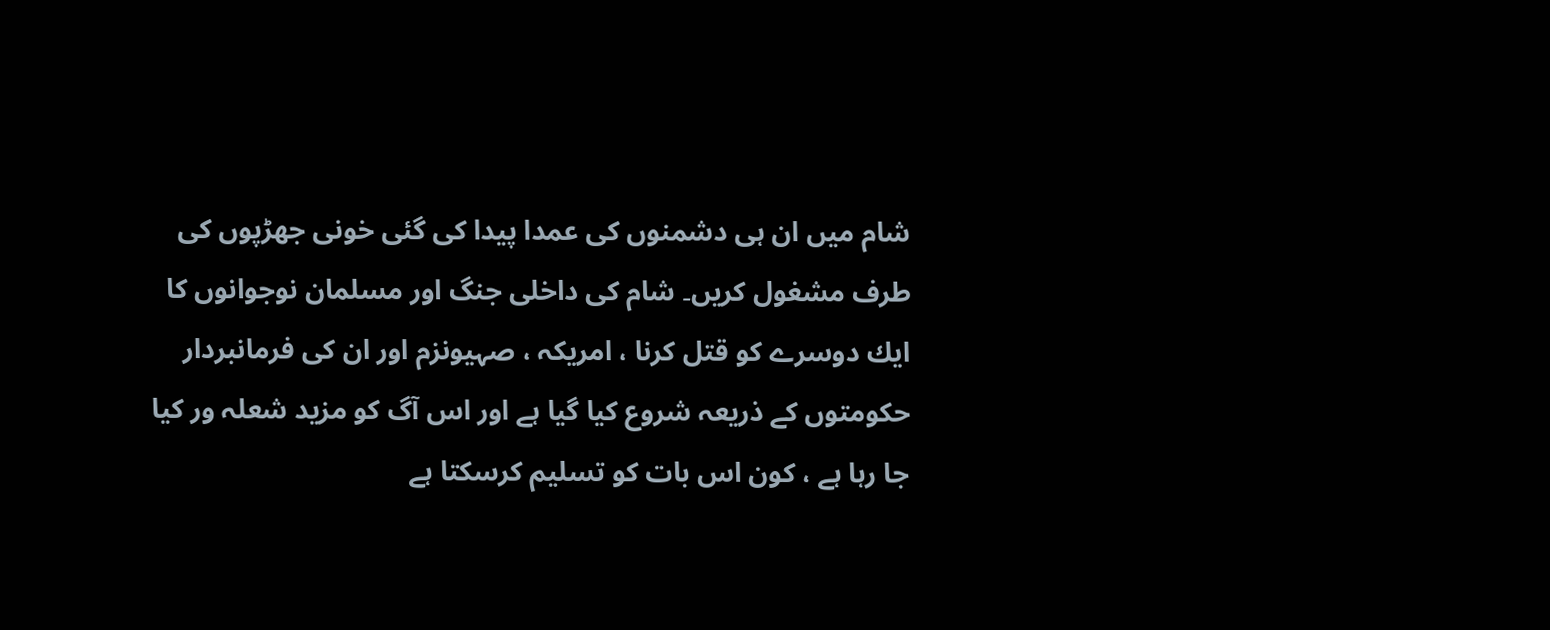شام میں ان ہی دشمنوں كی عمدا پيدا كی گئی خونی جھڑپوں كی طرف مشغول كریں۔ شام كی داخلی جنگ اور مسلمان نوجوانوں كا ايك دوسرے كو قتل كرنا ، امريكہ ، صہيونزم اور ان كی فرمانبردار حكومتوں كے ذريعہ شروع كيا گيا ہے اور اس آگ كو مزيد شعلہ ور كيا جا رہا ہے ، كون اس بات كو تسليم كرسكتا ہے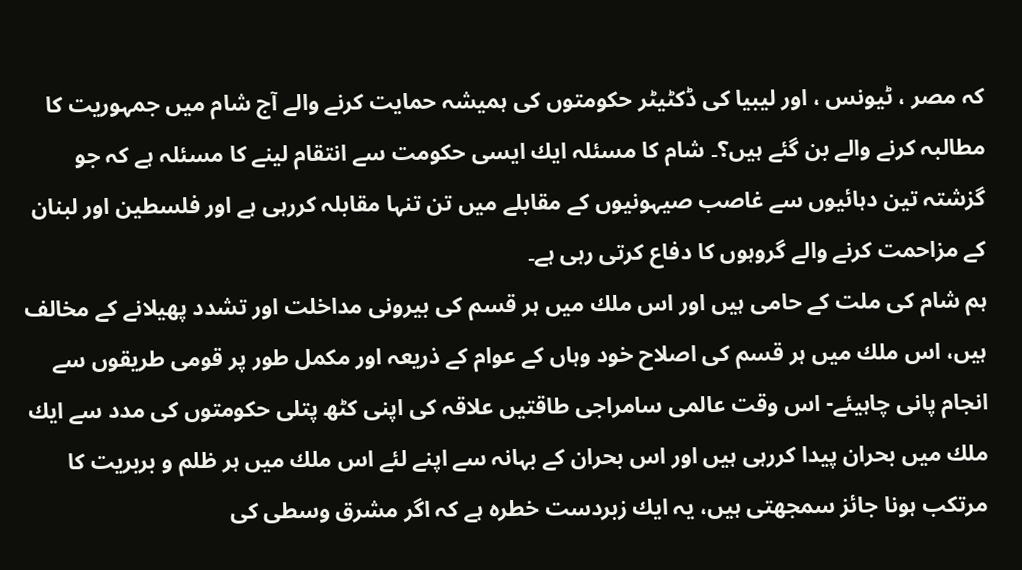كہ مصر ، ٹيونس ، اور ليبيا كی ڈكٹیٹر حكومتوں كی ہميشہ حمايت كرنے والے آج شام میں جمہوريت كا مطالبہ كرنے والے بن گئے ہیں؟۔ شام كا مسئلہ ايك ايسی حكومت سے انتقام لينے كا مسئلہ ہے كہ جو گزشتہ تين دہائيوں سے غاصب صیہونيوں كے مقابلے میں تن تنہا مقابلہ كررہی ہے اور فلسطين اور لبنان كے مزاحمت كرنے والے گروہوں كا دفاع كرتی رہی ہے۔
ہم شام كی ملت كے حامی ہیں اور اس ملك میں ہر قسم كی بيرونی مداخلت اور تشدد پھيلانے كے مخالف ہیں، اس ملك میں ہر قسم كی اصلاح خود وہاں كے عوام كے ذريعہ اور مكمل طور پر قومی طريقوں سے انجام پانی چاہيئے- اس وقت عالمی سامراجی طاقتیں علاقہ كی اپنی كٹھ پتلی حكومتوں كی مدد سے ايك ملك میں بحران پيدا كررہی ہیں اور اس بحران كے بہانہ سے اپنے لئے اس ملك میں ہر ظلم و بربريت كا مرتكب ہونا جائز سمجھتی ہیں، یہ ايك زبردست خطرہ ہے كہ اگر مشرق وسطی كی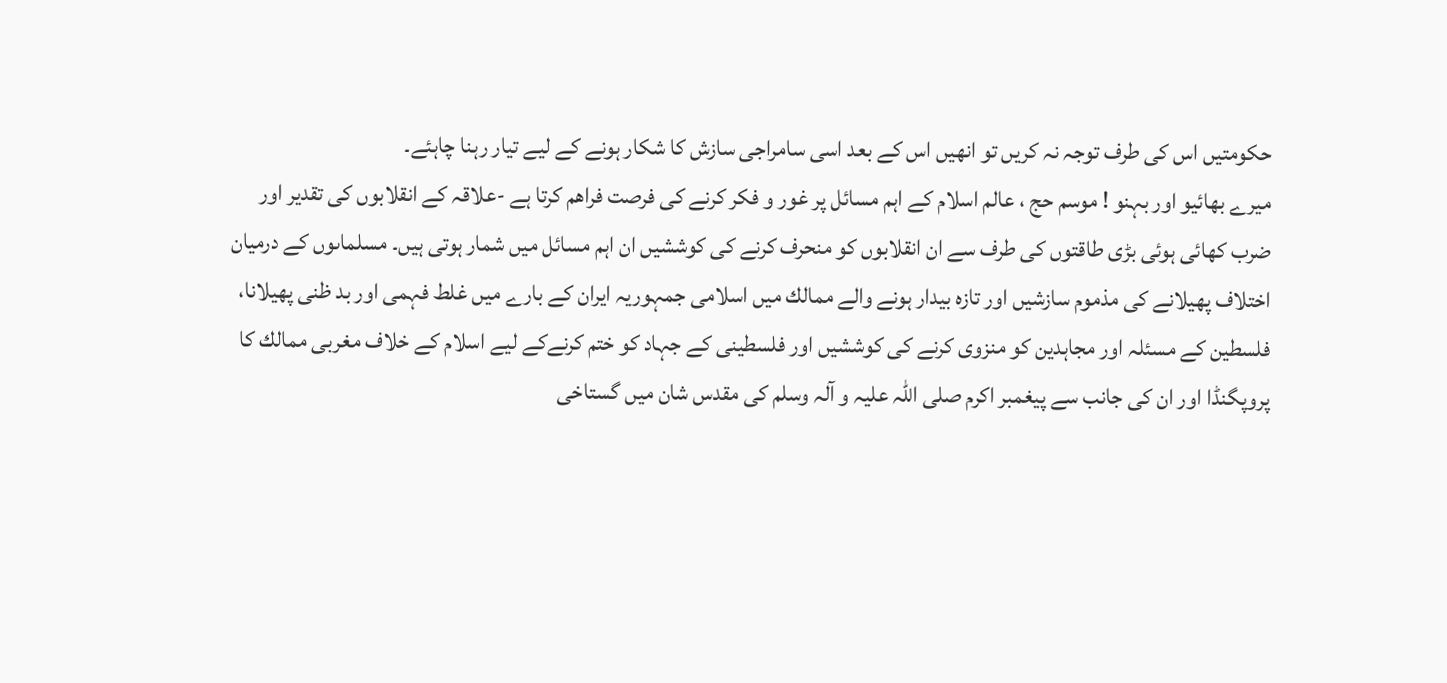حكومتیں اس كی طرف توجہ نہ كریں تو انھیں اس كے بعد اسی سامراجی سازش كا شكار ہونے كے لیے تيار رہنا چاہئے۔
ميرے بھائيو اور بہنو ! موسم حج ، عالم اسلام كے اہم مسائل پر غور و فكر كرنے كی فرصت فراھم كرتا ہے -علاقہ كے انقلابوں كی تقدير اور ضرب كھائی ہوئی بڑی طاقتوں كی طرف سے ان انقلابوں كو منحرف كرنے كی كوششیں ان اہم مسائل میں شمار ہوتی ہیں۔ مسلماںوں كے درميان اختلاف پھيلانے كی مذموم سازشیں اور تازہ بيدار ہونے والے ممالك میں اسلامی جمہوریہ ايران كے بارے میں غلط فہمی اور بد ظنی پھيلانا، فلسطين كے مسئلہ اور مجاہدين كو منزوی كرنے كی كوششیں اور فلسطينی كے جہاد كو ختم كرنےكے لیے اسلام كے خلاف مغربی ممالك كا پروپگنڈا اور ان كی جانب سے پيغمبر اكرم صلی اللہ علیہ و آلہ وسلم كی مقدس شان میں گستاخی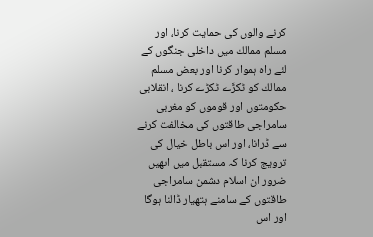كرنے والوں كی حمايت كرنا، اور مسلم ممالك میں داخلی جنگوں كے لئے راہ ہموار كرنا اور بعض مسلم ممالك كو ٹكڑَے ٹكڑے كرنا ، انقلابی حكومتوں اور قوموں كو مغربی سامراجی طاقتوں كی مخالفت كرنے سے ڈرانا، اور اس باطل خيال كی ترويج كرنا كہ مستقبل میں اںھیں ضرور ان اسلام دشمن سامراجی طاقتوں كے سامنے ہتھيار ڈالنا ہوگا اور اس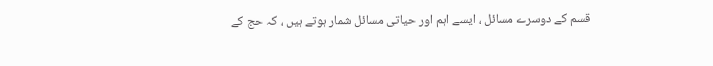قسم كے دوسرے مسائل ، ايسے اہم اور حياتی مسائل شمار ہوتے ہیں ، كہ حج كے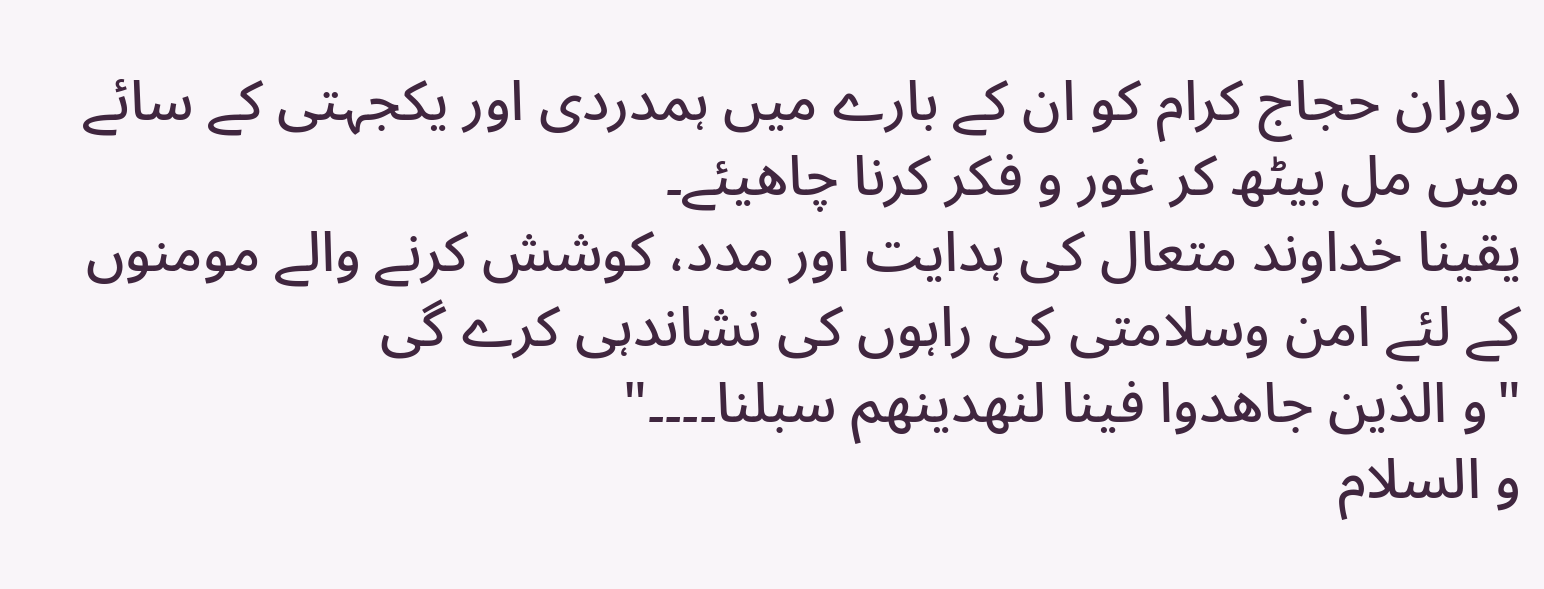دوران حجاج كرام كو ان كے بارے میں ہمدردی اور يكجہتی كے سائے میں مل بیٹھ كر غور و فكر كرنا چاھيئے۔
يقينا خداوند متعال كی ہدايت اور مدد، كوشش كرنے والے مومنوں كے لئے امن وسلامتی كی راہوں كی نشاندہی كرے گی
"و الذين جاھدوا فينا لنھدينھم سبلنا۔۔۔۔"
و السلام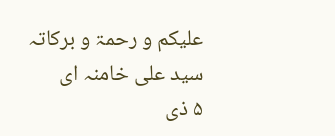عليكم و رحمۃ و بركاتہ
سيد علی خامنہ ای
۵ ذی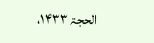الحجۃ ۱۴۳۳،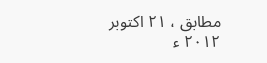مطابق ، ۲۱ اكتوبر ۲۰۱۲ ء